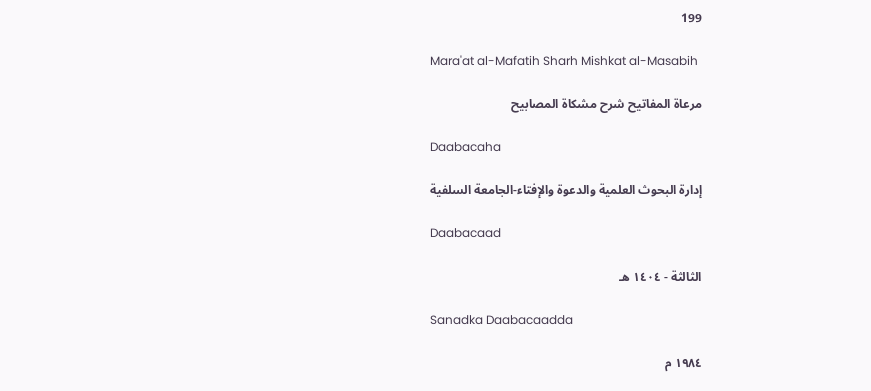199

Mara'at al-Mafatih Sharh Mishkat al-Masabih

مرعاة المفاتيح شرح مشكاة المصابيح

Daabacaha

إدارة البحوث العلمية والدعوة والإفتاء-الجامعة السلفية

Daabacaad

الثالثة - ١٤٠٤ هـ

Sanadka Daabacaadda

١٩٨٤ م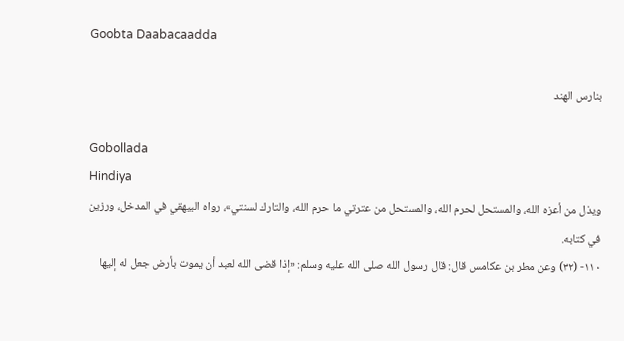Goobta Daabacaadda

بنارس الهند

Gobollada
Hindiya
ويذل من أعزه الله، والمستحل لحرم الله، والمستحل من عترتي ما حرم الله، والتارك لسنتي»، رواه البيهقي في المدخل، ورزين في كتابه.
١١٠- (٣٢) وعن مطر بن عكامس قال: قال رسول الله صلى الله عليه وسلم: «إذا قضى الله لعبد أن يموت بأرض جعل له إليها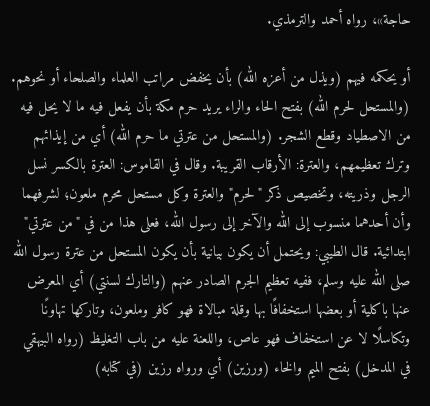حاجة»، رواه أحمد والترمذي.

أو يحكمه فيهم (ويذل من أعزه الله) بأن يخفض مراتب العلماء والصلحاء أو نحوهم. (والمستحل لحرم الله) بفتح الحاء والراء يريد حرم مكة بأن يفعل فيه ما لا يحل فيه من الاصطياد وقطع الشجر. (والمستحل من عترتي ما حرم الله) أي من إيذائهم وترك تعظيمهم، والعترة: الأرقاب القريبة. وقال في القاموس: العترة بالكسر نسل الرجل وذريته، وتخصيص ذكر "لحرم" والعترة وكل مستحل محرم ملعون؛ لشرفهما وأن أحدهما منسوب إلى الله والآخر إلى رسول الله، فعلى هذا من في "من عترتي" ابتدائية. قال الطيبي: ويحتمل أن يكون بيانية بأن يكون المستحل من عترة رسول الله صلى الله عليه وسلم، ففيه تعظيم الجرم الصادر عنهم (والتارك لسنتي) أي المعرض عنها باكلية أو بعضها استخفافًا بها وقلة مبالاة فهو كافر وملعون، وتاركها تهاونًا وتكاسلًا لا عن استخفاف فهو عاص، واللعنة عليه من باب التغليظ (رواه البيهقي في المدخل) بفتح الميم والخاء (ورزين) أي ورواه رزين (في كتابه)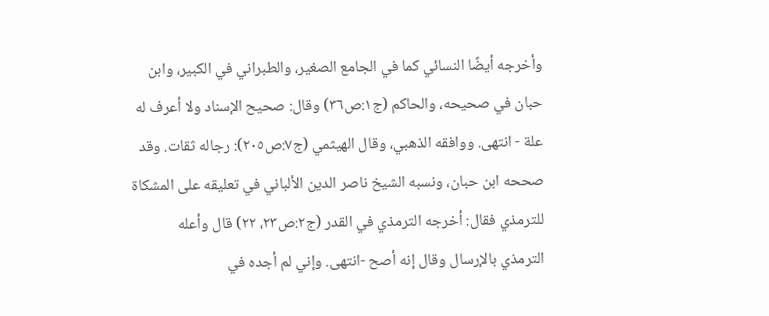وأخرجه أيضًا النسائي كما في الجامع الصغير، والطبراني في الكبير، وابن حبان في صحيحه، والحاكم (ج١:ص٣٦) وقال: صحيح الإسناد ولا أعرف له علة - انتهى. ووافقه الذهبي، وقال الهيثمي (ج٧:ص٢٠٥): رجاله ثقات. وقد صححه ابن حبان، ونسبه الشيخ ناصر الدين الألباني في تعليقه على المشكاة للترمذي فقال: أخرجه الترمذي في القدر (ج٢:ص٢٣، ٢٢) قال وأعله الترمذي بالإرسال وقال إنه أصح -انتهى. وإني لم أجده في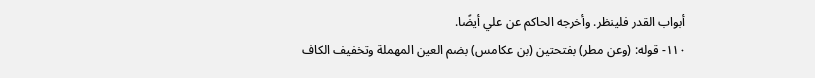أبواب القدر فلينظر. وأخرجه الحاكم عن علي أيضًا.
١١٠- قوله: (وعن مطر) بفتحتين (بن عكامس) بضم العين المهملة وتخفيف الكاف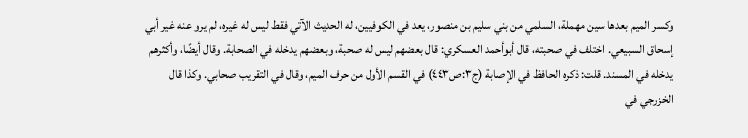وكسر الميم بعدها سين مهملة، السلمي من بني سليم بن منصور، يعد في الكوفيين، له الحديث الآتي فقط ليس له غيره، لم يرو عنه غير أبي إسحاق السبيعي. اختلف في صحبته، قال أبوأحمد العسكري: قال بعضهم ليس له صحبة، وبعضهم يدخله في الصحابة. وقال أيضًا، وأكثرهم يدخله في المسند. قلت: ذكره الحافظ في الإصابة (ج٣:ص٤٤٣) في القسم الأول من حرف الميم، وقال في التقريب صحابي. وكذا قال الخزرجي في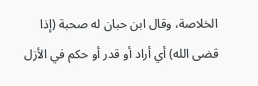الخلاصة، وقال ابن حبان له صحبة (إذا قضى الله) أي أراد أو قدر أو حكم في الأزل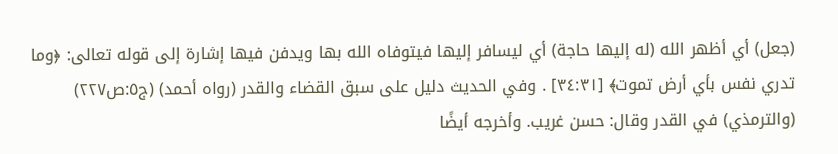(جعل) أي أظهر الله (له إليها حاجة) أي ليسافر إليها فيتوفاه الله بها ويدفن فيها إشارة إلى قوله تعالى: ﴿وما تدري نفس بأي أرض تموت﴾ [٣٤:٣١] . وفي الحديث دليل على سبق القضاء والقدر (رواه أحمد) (ج٥:ص٢٢٧) (والترمذي) في القدر وقال: حسن غريب. وأخرجه أيضًا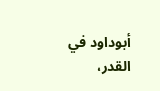أبوداود في القدر،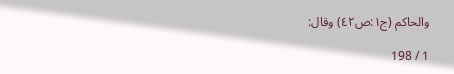والحاكم (ج١:ص٤٢) وقال:

1 / 198